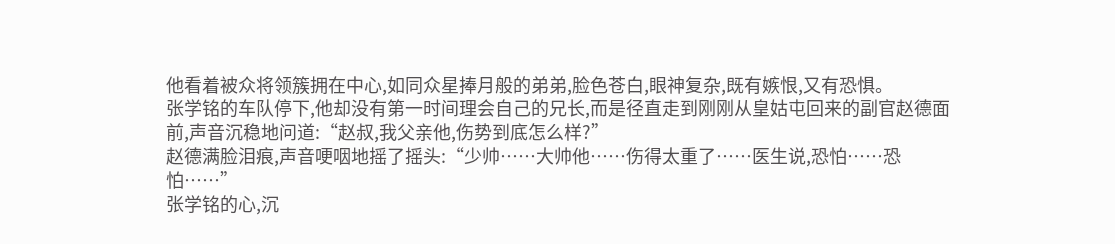他看着被众将领簇拥在中心,如同众星捧月般的弟弟,脸色苍白,眼神复杂,既有嫉恨,又有恐惧。
张学铭的车队停下,他却没有第一时间理会自己的兄长,而是径直走到刚刚从皇姑屯回来的副官赵德面前,声音沉稳地问道:“赵叔,我父亲他,伤势到底怎么样?”
赵德满脸泪痕,声音哽咽地摇了摇头:“少帅……大帅他……伤得太重了……医生说,恐怕……恐怕……”
张学铭的心,沉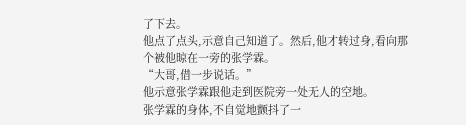了下去。
他点了点头,示意自己知道了。然后,他才转过身,看向那个被他晾在一旁的张学霖。
“大哥,借一步说话。”
他示意张学霖跟他走到医院旁一处无人的空地。
张学霖的身体,不自觉地颤抖了一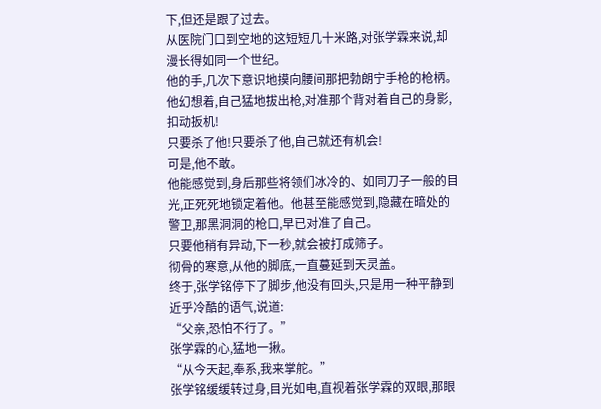下,但还是跟了过去。
从医院门口到空地的这短短几十米路,对张学霖来说,却漫长得如同一个世纪。
他的手,几次下意识地摸向腰间那把勃朗宁手枪的枪柄。
他幻想着,自己猛地拔出枪,对准那个背对着自己的身影,扣动扳机!
只要杀了他!只要杀了他,自己就还有机会!
可是,他不敢。
他能感觉到,身后那些将领们冰冷的、如同刀子一般的目光,正死死地锁定着他。他甚至能感觉到,隐藏在暗处的警卫,那黑洞洞的枪口,早已对准了自己。
只要他稍有异动,下一秒,就会被打成筛子。
彻骨的寒意,从他的脚底,一直蔓延到天灵盖。
终于,张学铭停下了脚步,他没有回头,只是用一种平静到近乎冷酷的语气,说道:
“父亲,恐怕不行了。”
张学霖的心,猛地一揪。
“从今天起,奉系,我来掌舵。”
张学铭缓缓转过身,目光如电,直视着张学霖的双眼,那眼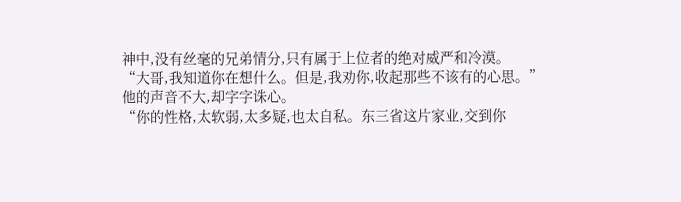神中,没有丝毫的兄弟情分,只有属于上位者的绝对威严和冷漠。
“大哥,我知道你在想什么。但是,我劝你,收起那些不该有的心思。”
他的声音不大,却字字诛心。
“你的性格,太软弱,太多疑,也太自私。东三省这片家业,交到你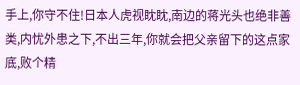手上,你守不住!日本人虎视眈眈,南边的蒋光头也绝非善类,内忧外患之下,不出三年,你就会把父亲留下的这点家底,败个精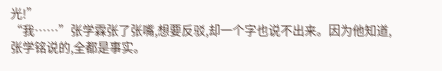光!”
“我……”张学霖张了张嘴,想要反驳,却一个字也说不出来。因为他知道,张学铭说的,全都是事实。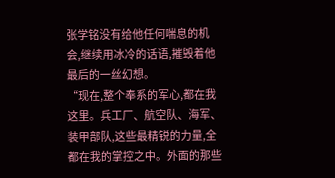张学铭没有给他任何喘息的机会,继续用冰冷的话语,摧毁着他最后的一丝幻想。
“现在,整个奉系的军心,都在我这里。兵工厂、航空队、海军、装甲部队,这些最精锐的力量,全都在我的掌控之中。外面的那些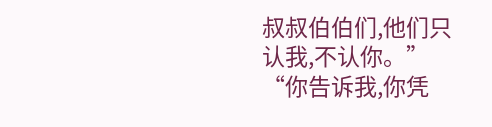叔叔伯伯们,他们只认我,不认你。”
“你告诉我,你凭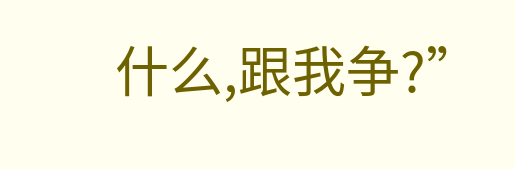什么,跟我争?”